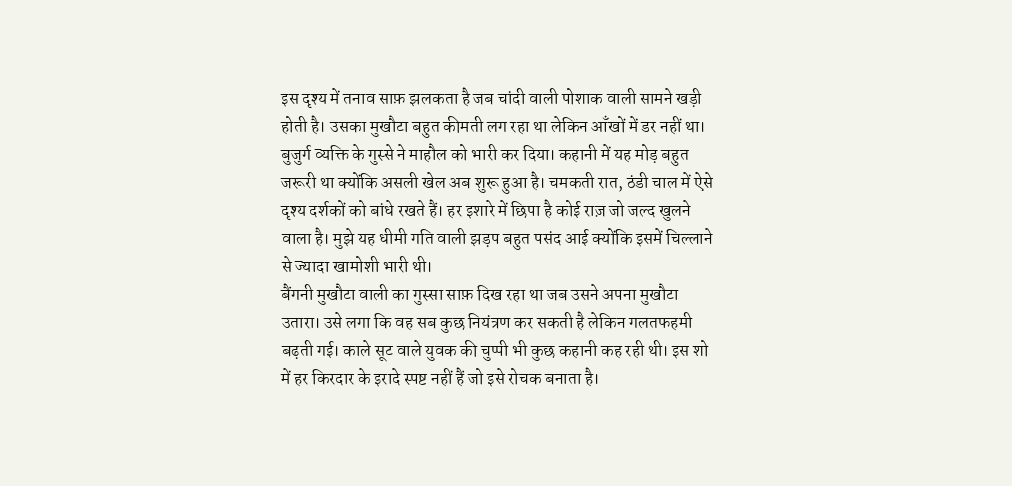इस दृश्य में तनाव साफ़ झलकता है जब चांदी वाली पोशाक वाली सामने खड़ी होती है। उसका मुखौटा बहुत कीमती लग रहा था लेकिन आँखों में डर नहीं था। बुजुर्ग व्यक्ति के गुस्से ने माहौल को भारी कर दिया। कहानी में यह मोड़ बहुत जरूरी था क्योंकि असली खेल अब शुरू हुआ है। चमकती रात, ठंडी चाल में ऐसे दृश्य दर्शकों को बांधे रखते हैं। हर इशारे में छिपा है कोई राज़ जो जल्द खुलने वाला है। मुझे यह धीमी गति वाली झड़प बहुत पसंद आई क्योंकि इसमें चिल्लाने से ज्यादा खामोशी भारी थी।
बैंगनी मुखौटा वाली का गुस्सा साफ़ दिख रहा था जब उसने अपना मुखौटा उतारा। उसे लगा कि वह सब कुछ नियंत्रण कर सकती है लेकिन गलतफहमी बढ़ती गई। काले सूट वाले युवक की चुप्पी भी कुछ कहानी कह रही थी। इस शो में हर किरदार के इरादे स्पष्ट नहीं हैं जो इसे रोचक बनाता है।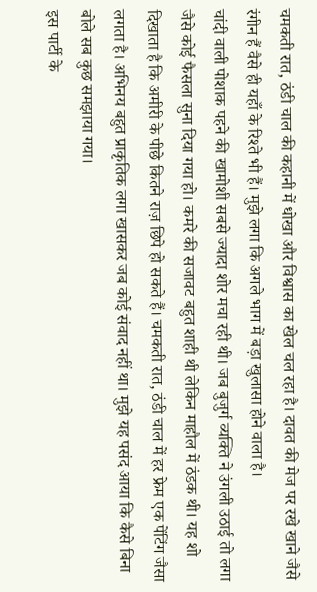चमकती रात, ठंडी चाल की कहानी में धोखा और विश्वास का खेल चल रहा है। दावत की मेज पर रखे खाने जैसे रंगीन हैं वैसे ही यहाँ के रिश्ते भी हैं। मुझे लगा कि अगले भाग में बड़ा खुलासा होने वाला है।
चांदी वाली पोशाक पहने की खामोशी सबसे ज्यादा शोर मचा रही थी। जब बुजुर्ग व्यक्ति ने उंगली उठाई तो लगा जैसे कोई फैसला सुना दिया गया हो। कमरे की सजावट बहुत शाही थी लेकिन माहौल में ठंडक थी। यह शो दिखाता है कि अमीरी के पीछे कितने राज़ छिपे हो सकते हैं। चमकती रात, ठंडी चाल में हर फ्रेम एक पेंटिंग जैसा लगता है। अभिनय बहुत प्राकृतिक लगा खासकर जब कोई संवाद नहीं था। मुझे यह पसंद आया कि कैसे बिना बोले सब कुछ समझाया गया।
इस पार्टी के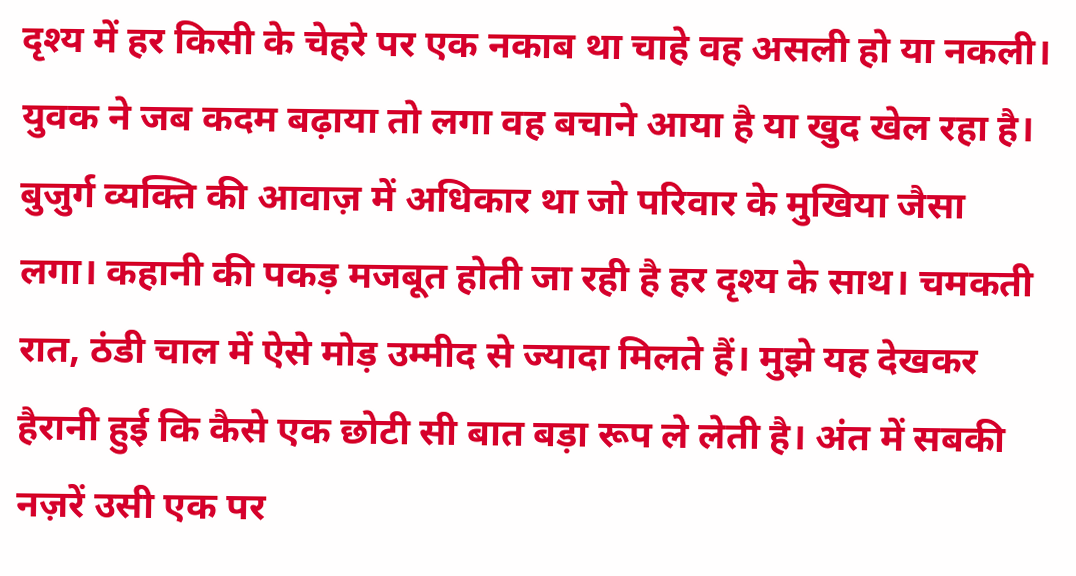दृश्य में हर किसी के चेहरे पर एक नकाब था चाहे वह असली हो या नकली। युवक ने जब कदम बढ़ाया तो लगा वह बचाने आया है या खुद खेल रहा है। बुजुर्ग व्यक्ति की आवाज़ में अधिकार था जो परिवार के मुखिया जैसा लगा। कहानी की पकड़ मजबूत होती जा रही है हर दृश्य के साथ। चमकती रात, ठंडी चाल में ऐसे मोड़ उम्मीद से ज्यादा मिलते हैं। मुझे यह देखकर हैरानी हुई कि कैसे एक छोटी सी बात बड़ा रूप ले लेती है। अंत में सबकी नज़रें उसी एक पर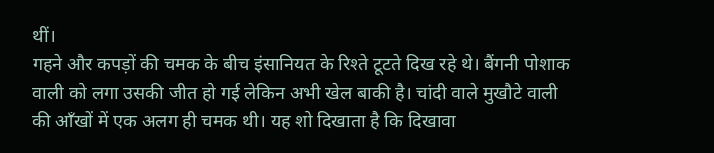थीं।
गहने और कपड़ों की चमक के बीच इंसानियत के रिश्ते टूटते दिख रहे थे। बैंगनी पोशाक वाली को लगा उसकी जीत हो गई लेकिन अभी खेल बाकी है। चांदी वाले मुखौटे वाली की आँखों में एक अलग ही चमक थी। यह शो दिखाता है कि दिखावा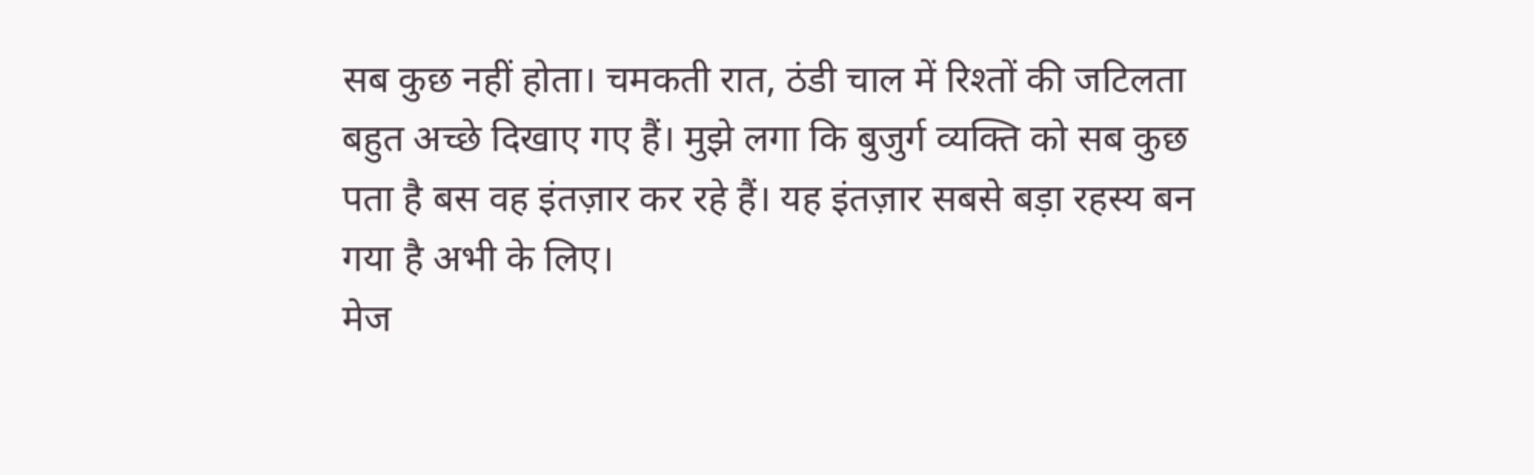सब कुछ नहीं होता। चमकती रात, ठंडी चाल में रिश्तों की जटिलता बहुत अच्छे दिखाए गए हैं। मुझे लगा कि बुजुर्ग व्यक्ति को सब कुछ पता है बस वह इंतज़ार कर रहे हैं। यह इंतज़ार सबसे बड़ा रहस्य बन गया है अभी के लिए।
मेज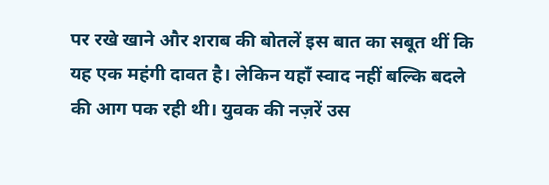पर रखे खाने और शराब की बोतलें इस बात का सबूत थीं कि यह एक महंगी दावत है। लेकिन यहाँ स्वाद नहीं बल्कि बदले की आग पक रही थी। युवक की नज़रें उस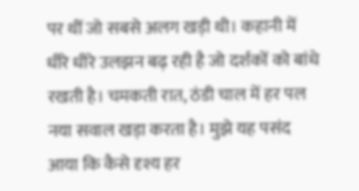पर थीं जो सबसे अलग खड़ी थी। कहानी में धीरे धीरे उलझन बढ़ रही है जो दर्शकों को बांधे रखती है। चमकती रात, ठंडी चाल में हर पल नया सवाल खड़ा करता है। मुझे यह पसंद आया कि कैसे दृश्य हर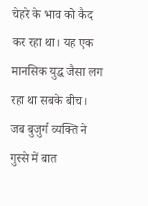चेहरे के भाव को कैद कर रहा था। यह एक मानसिक युद्ध जैसा लग रहा था सबके बीच।
जब बुजुर्ग व्यक्ति ने गुस्से में बात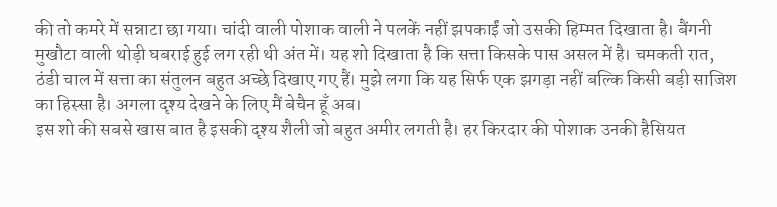की तो कमरे में सन्नाटा छा गया। चांदी वाली पोशाक वाली ने पलकें नहीं झपकाईं जो उसकी हिम्मत दिखाता है। बैंगनी मुखौटा वाली थोड़ी घबराई हुई लग रही थी अंत में। यह शो दिखाता है कि सत्ता किसके पास असल में है। चमकती रात, ठंडी चाल में सत्ता का संतुलन बहुत अच्छे दिखाए गए हैं। मुझे लगा कि यह सिर्फ एक झगड़ा नहीं बल्कि किसी बड़ी साजिश का हिस्सा है। अगला दृश्य देखने के लिए मैं बेचैन हूँ अब।
इस शो की सबसे खास बात है इसकी दृश्य शैली जो बहुत अमीर लगती है। हर किरदार की पोशाक उनकी हैसियत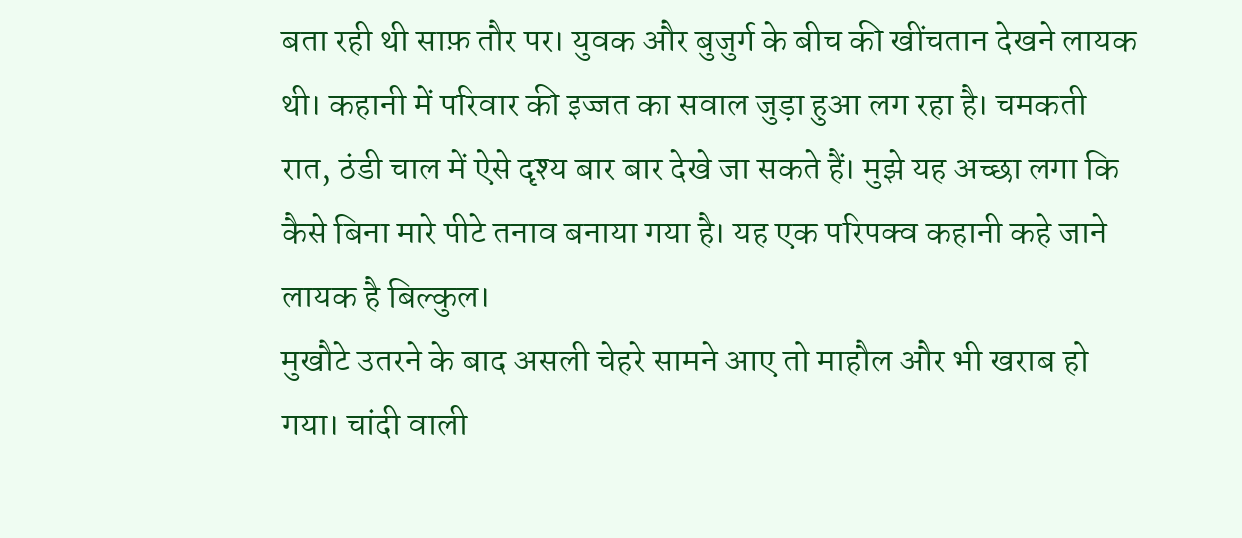बता रही थी साफ़ तौर पर। युवक और बुजुर्ग के बीच की खींचतान देखने लायक थी। कहानी में परिवार की इज्जत का सवाल जुड़ा हुआ लग रहा है। चमकती रात, ठंडी चाल में ऐसे दृश्य बार बार देखे जा सकते हैं। मुझे यह अच्छा लगा कि कैसे बिना मारे पीटे तनाव बनाया गया है। यह एक परिपक्व कहानी कहे जाने लायक है बिल्कुल।
मुखौटे उतरने के बाद असली चेहरे सामने आए तो माहौल और भी खराब हो गया। चांदी वाली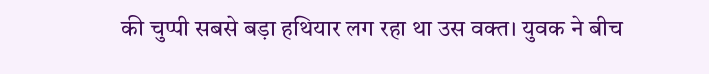की चुप्पी सबसे बड़ा हथियार लग रहा था उस वक्त। युवक ने बीच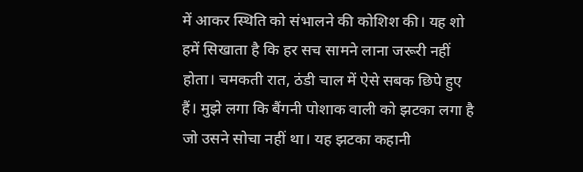में आकर स्थिति को संभालने की कोशिश की। यह शो हमें सिखाता है कि हर सच सामने लाना जरूरी नहीं होता। चमकती रात, ठंडी चाल में ऐसे सबक छिपे हुए हैं। मुझे लगा कि बैंगनी पोशाक वाली को झटका लगा है जो उसने सोचा नहीं था। यह झटका कहानी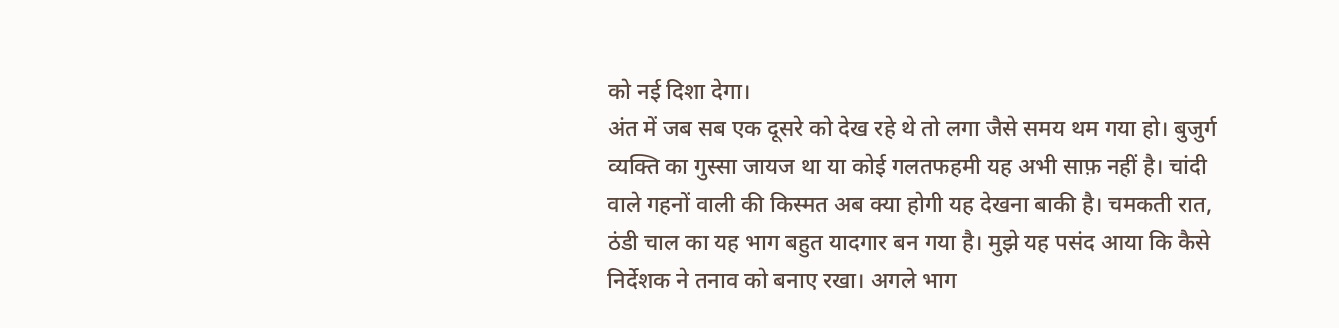को नई दिशा देगा।
अंत में जब सब एक दूसरे को देख रहे थे तो लगा जैसे समय थम गया हो। बुजुर्ग व्यक्ति का गुस्सा जायज था या कोई गलतफहमी यह अभी साफ़ नहीं है। चांदी वाले गहनों वाली की किस्मत अब क्या होगी यह देखना बाकी है। चमकती रात, ठंडी चाल का यह भाग बहुत यादगार बन गया है। मुझे यह पसंद आया कि कैसे निर्देशक ने तनाव को बनाए रखा। अगले भाग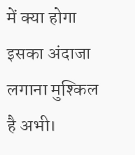में क्या होगा इसका अंदाजा लगाना मुश्किल है अभी।